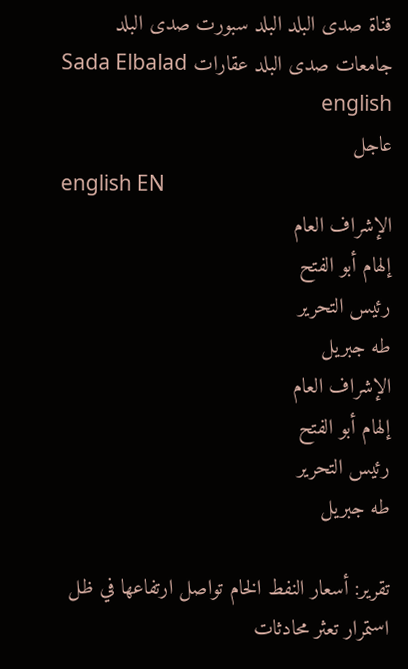قناة صدى البلد البلد سبورت صدى البلد جامعات صدى البلد عقارات Sada Elbalad english
عاجل
english EN
الإشراف العام
إلهام أبو الفتح
رئيس التحرير
طه جبريل
الإشراف العام
إلهام أبو الفتح
رئيس التحرير
طه جبريل

تقرير: أسعار النفط الخام تواصل ارتفاعها في ظل استمرار تعثر محادثات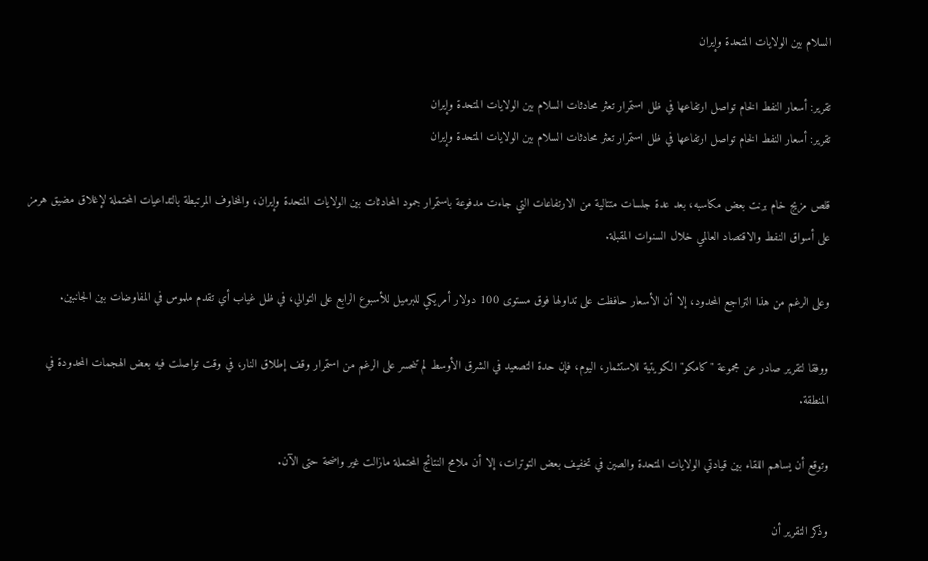السلام بين الولايات المتحدة وإيران

تقرير: أسعار النفط الخام تواصل ارتفاعها في ظل استمرار تعثر محادثات السلام بين الولايات المتحدة وإيران
تقرير: أسعار النفط الخام تواصل ارتفاعها في ظل استمرار تعثر محادثات السلام بين الولايات المتحدة وإيران

قلص مزيج خام برنت بعض مكاسبه، بعد عدة جلسات متتالية من الارتفاعات التي جاءت مدفوعة باستمرار جمود المحادثات بين الولايات المتحدة وإيران، والمخاوف المرتبطة بالتداعيات المحتملة لإغلاق مضيق هرمز على أسواق النفط والاقتصاد العالمي خلال السنوات المقبلة.

وعلى الرغم من هذا التراجع المحدود، إلا أن الأسعار حافظت على تداولها فوق مستوى 100 دولار أمريكي للبرميل للأسبوع الرابع على التوالي، في ظل غياب أي تقدم ملموس في المفاوضات بين الجانبين.

ووفقا لتقرير صادر عن مجموعة "كامكو" الكويتية للاستثمار، اليوم، فإن حدة التصعيد في الشرق الأوسط لم تنحسر على الرغم من استمرار وقف إطلاق النار، في وقت تواصلت فيه بعض الهجمات المحدودة في المنطقة.

وتوقع أن يساهم اللقاء بين قيادتي الولايات المتحدة والصين في تخفيف بعض التوترات، إلا أن ملامح النتائج المحتملة مازالت غير واضحة حتى الآن.

وذكر التقرير أن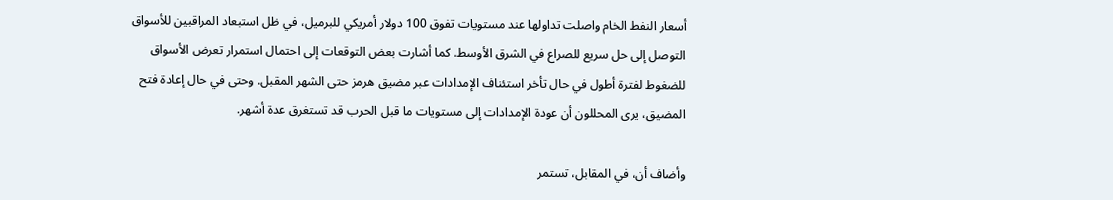أسعار النفط الخام واصلت تداولها عند مستويات تفوق 100 دولار أمريكي للبرميل، في ظل استبعاد المراقبين للأسواق التوصل إلى حل سريع للصراع في الشرق الأوسط. كما أشارت بعض التوقعات إلى احتمال استمرار تعرض الأسواق للضغوط لفترة أطول في حال تأخر استئناف الإمدادات عبر مضيق هرمز حتى الشهر المقبل. وحتى في حال إعادة فتح المضيق، يرى المحللون أن عودة الإمدادات إلى مستويات ما قبل الحرب قد تستغرق عدة أشهر.

وأضاف أن، في المقابل، تستمر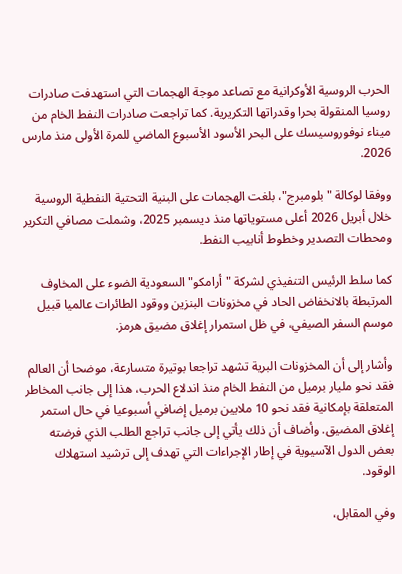الحرب الروسية الأوكرانية مع تصاعد موجة الهجمات التي استهدفت صادرات روسيا المنقولة بحرا وقدراتها التكريرية. كما تراجعت صادرات النفط الخام من ميناء نوفوروسيسك على البحر الأسود الأسبوع الماضي للمرة الأولى منذ مارس 2026.

ووفقا لوكالة "بلومبرج"، بلغت الهجمات على البنية التحتية النفطية الروسية خلال أبريل 2026 أعلى مستوياتها منذ ديسمبر 2025، وشملت مصافي التكرير ومحطات التصدير وخطوط أنابيب النفط.

كما سلط الرئيس التنفيذي لشركة "أرامكو" السعودية الضوء على المخاوف المرتبطة بالانخفاض الحاد في مخزونات البنزين ووقود الطائرات عالميا قبيل موسم السفر الصيفي، في ظل استمرار إغلاق مضيق هرمز.

وأشار إلى أن المخزونات البرية تشهد تراجعا بوتيرة متسارعة، موضحا أن العالم فقد نحو مليار برميل من النفط الخام منذ اندلاع الحرب، هذا إلى جانب المخاطر المتعلقة بإمكانية فقد نحو 10 ملايين برميل إضافي أسبوعيا في حال استمر إغلاق المضيق. وأضاف أن ذلك يأتي إلى جانب تراجع الطلب الذي فرضته بعض الدول الآسيوية في إطار الإجراءات التي تهدف إلى ترشيد استهلاك الوقود.

وفي المقابل،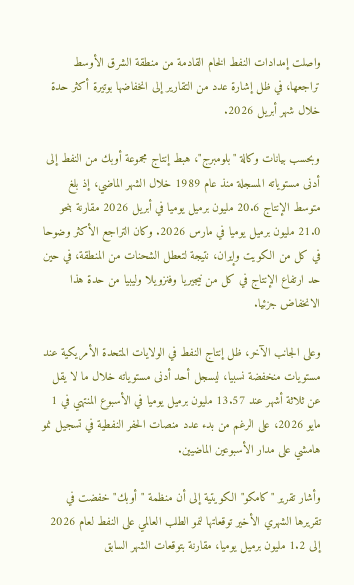واصلت إمدادات النفط الخام القادمة من منطقة الشرق الأوسط تراجعها، في ظل إشارة عدد من التقارير إلى انخفاضها بوتيرة أكثر حدة خلال شهر أبريل 2026.

وبحسب بيانات وكالة "بلومبرج"، هبط إنتاج مجموعة أوبك من النفط إلى أدنى مستوياته المسجلة منذ عام 1989 خلال الشهر الماضي، إذ بلغ متوسط الإنتاج 20.6 مليون برميل يوميا في أبريل 2026 مقارنة بنحو 21.0 مليون برميل يوميا في مارس 2026. وكان التراجع الأكثر وضوحا في كل من الكويت وإيران، نتيجة لتعطل الشحنات من المنطقة، في حين حد ارتفاع الإنتاج في كل من نيجيريا وفنزويلا وليبيا من حدة هذا الانخفاض جزئيا.

وعلى الجانب الآخر، ظل إنتاج النفط في الولايات المتحدة الأمريكية عند مستويات منخفضة نسبيا، ليسجل أحد أدنى مستوياته خلال ما لا يقل عن ثلاثة أشهر عند 13.57 مليون برميل يوميا في الأسبوع المنتهي في 1 مايو 2026، على الرغم من بدء عدد منصات الحفر النفطية في تسجيل نمو هامشي على مدار الأسبوعين الماضيين.

وأشار تقرير "كامكو" الكويتية إلى أن منظمة "أوبك" خفضت في تقريرها الشهري الأخير توقعاتها لنمو الطلب العالمي على النفط لعام 2026 إلى 1.2 مليون برميل يوميا، مقارنة بتوقعات الشهر السابق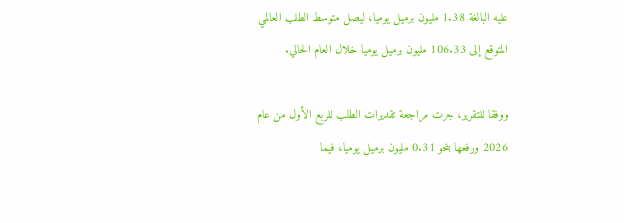عليه البالغة 1.38 مليون برميل يوميا، ليصل متوسط الطلب العالمي المتوقع إلى 106.33 مليون برميل يوميا خلال العام الحالي.

ووفقا للتقرير، جرت مراجعة تقديرات الطلب للربع الأول من عام 2026 ورفعها بنحو 0.31 مليون برميل يوميا، فيما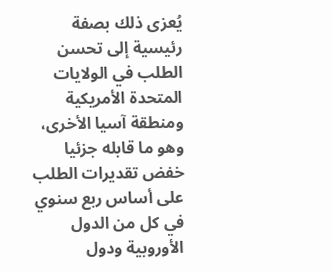يُعزى ذلك بصفة رئيسية إلى تحسن الطلب في الولايات المتحدة الأمريكية ومنطقة آسيا الأخرى، وهو ما قابله جزئيا خفض تقديرات الطلب على أساس ربع سنوي في كل من الدول الأوروبية ودول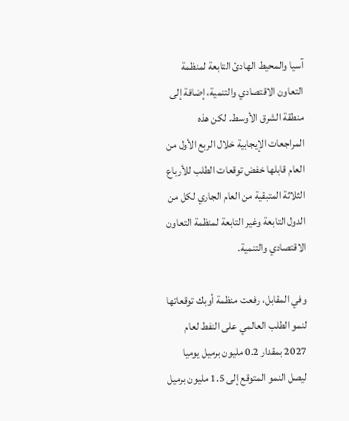آسيا والمحيط الهادئ التابعة لمنظمة التعاون الاقتصادي والتنمية، إضافة إلى منطقة الشرق الأوسط. لكن هذه المراجعات الإيجابية خلال الربع الأول من العام قابلها خفض توقعات الطلب للأرباع الثلاثة المتبقية من العام الجاري لكل من الدول التابعة وغير التابعة لمنظمة التعاون الاقتصادي والتنمية.

وفي المقابل، رفعت منظمة أوبك توقعاتها لنمو الطلب العالمي على النفط لعام 2027 بمقدار 0.2 مليون برميل يوميا ليصل النمو المتوقع إلى 1.5 مليون برميل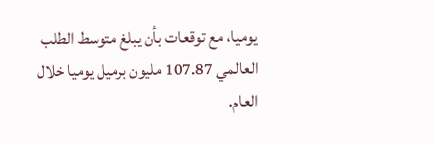يوميا، مع توقعات بأن يبلغ متوسط الطلب العالمي 107.87 مليون برميل يوميا خلال العام.